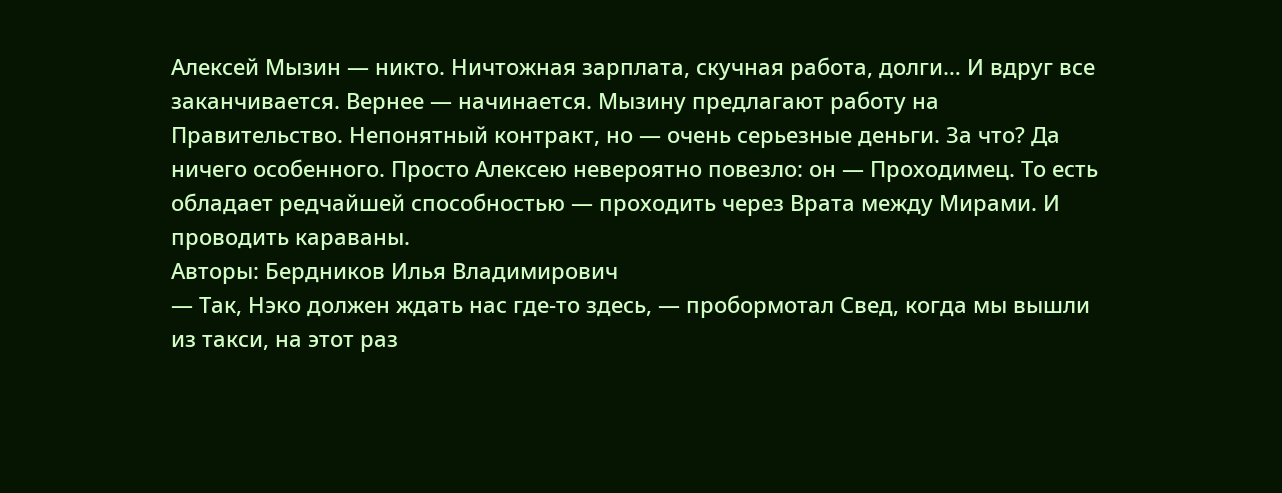Алексей Мызин — никто. Ничтожная зарплата, скучная работа, долги… И вдруг все заканчивается. Вернее — начинается. Мызину предлагают работу на Правительство. Непонятный контракт, но — очень серьезные деньги. За что? Да ничего особенного. Просто Алексею невероятно повезло: он — Проходимец. То есть обладает редчайшей способностью — проходить через Врата между Мирами. И проводить караваны.
Авторы: Бердников Илья Владимирович
— Так, Нэко должен ждать нас где-то здесь, — пробормотал Свед, когда мы вышли из такси, на этот раз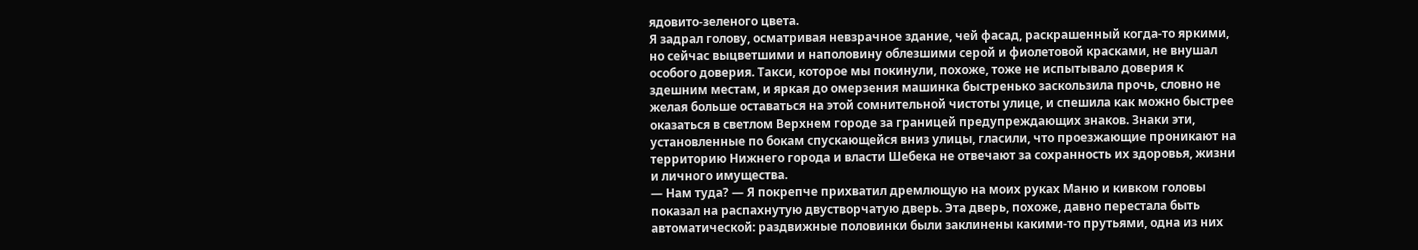ядовито-зеленого цвета.
Я задрал голову, осматривая невзрачное здание, чей фасад, раскрашенный когда-то яркими, но сейчас выцветшими и наполовину облезшими серой и фиолетовой красками, не внушал особого доверия. Такси, которое мы покинули, похоже, тоже не испытывало доверия к здешним местам, и яркая до омерзения машинка быстренько заскользила прочь, словно не желая больше оставаться на этой сомнительной чистоты улице, и спешила как можно быстрее оказаться в светлом Верхнем городе за границей предупреждающих знаков. Знаки эти, установленные по бокам спускающейся вниз улицы, гласили, что проезжающие проникают на территорию Нижнего города и власти Шебека не отвечают за сохранность их здоровья, жизни и личного имущества.
— Нам туда? — Я покрепче прихватил дремлющую на моих руках Маню и кивком головы показал на распахнутую двустворчатую дверь. Эта дверь, похоже, давно перестала быть автоматической: раздвижные половинки были заклинены какими-то прутьями, одна из них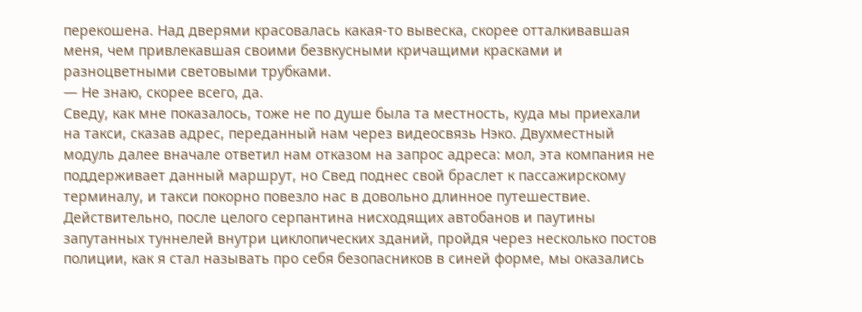перекошена. Над дверями красовалась какая-то вывеска, скорее отталкивавшая меня, чем привлекавшая своими безвкусными кричащими красками и разноцветными световыми трубками.
— Не знаю, скорее всего, да.
Сведу, как мне показалось, тоже не по душе была та местность, куда мы приехали на такси, сказав адрес, переданный нам через видеосвязь Нэко. Двухместный модуль далее вначале ответил нам отказом на запрос адреса: мол, эта компания не поддерживает данный маршрут, но Свед поднес свой браслет к пассажирскому терминалу, и такси покорно повезло нас в довольно длинное путешествие. Действительно, после целого серпантина нисходящих автобанов и паутины запутанных туннелей внутри циклопических зданий, пройдя через несколько постов полиции, как я стал называть про себя безопасников в синей форме, мы оказались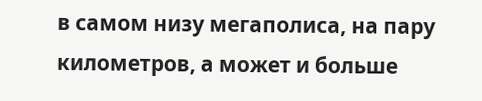в самом низу мегаполиса, на пару километров, а может и больше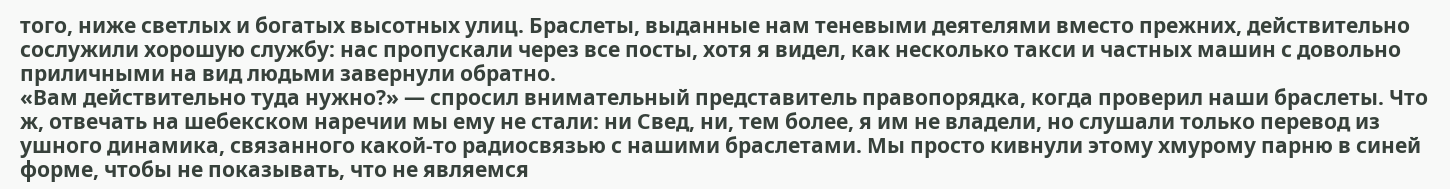того, ниже светлых и богатых высотных улиц. Браслеты, выданные нам теневыми деятелями вместо прежних, действительно сослужили хорошую службу: нас пропускали через все посты, хотя я видел, как несколько такси и частных машин с довольно приличными на вид людьми завернули обратно.
«Вам действительно туда нужно?» — спросил внимательный представитель правопорядка, когда проверил наши браслеты. Что ж, отвечать на шебекском наречии мы ему не стали: ни Свед, ни, тем более, я им не владели, но слушали только перевод из ушного динамика, связанного какой-то радиосвязью с нашими браслетами. Мы просто кивнули этому хмурому парню в синей форме, чтобы не показывать, что не являемся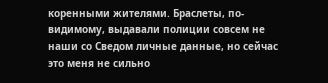коренными жителями. Браслеты, по-видимому, выдавали полиции совсем не наши со Сведом личные данные, но сейчас это меня не сильно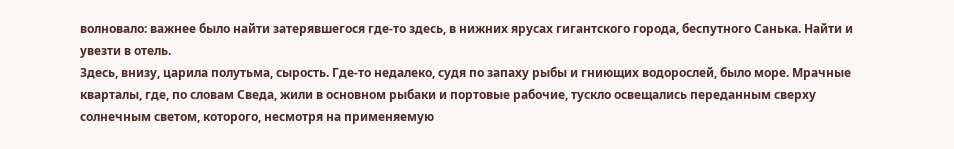волновало: важнее было найти затерявшегося где-то здесь, в нижних ярусах гигантского города, беспутного Санька. Найти и увезти в отель.
Здесь, внизу, царила полутьма, сырость. Где-то недалеко, судя по запаху рыбы и гниющих водорослей, было море. Мрачные кварталы, где, по словам Сведа, жили в основном рыбаки и портовые рабочие, тускло освещались переданным сверху солнечным светом, которого, несмотря на применяемую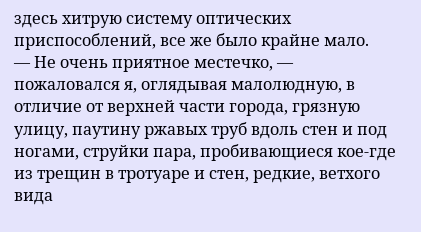здесь хитрую систему оптических приспособлений, все же было крайне мало.
— Не очень приятное местечко, — пожаловался я, оглядывая малолюдную, в отличие от верхней части города, грязную улицу, паутину ржавых труб вдоль стен и под ногами, струйки пара, пробивающиеся кое-где из трещин в тротуаре и стен, редкие, ветхого вида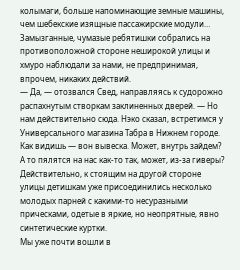колымаги, больше напоминающие земные машины, чем шебекские изящные пассажирские модули…
Замызганные, чумазые ребятишки собрались на противоположной стороне неширокой улицы и хмуро наблюдали за нами, не предпринимая, впрочем, никаких действий.
— Да, — отозвался Свед, направляясь к судорожно распахнутым створкам заклиненных дверей. — Но нам действительно сюда. Нэко сказал, встретимся у Универсального магазина Табра в Нижнем городе. Как видишь — вон вывеска. Может, внутрь зайдем? А то пялятся на нас как-то так, может, из-за гиверы?
Действительно, к стоящим на другой стороне улицы детишкам уже присоединились несколько молодых парней с какими-то несуразными прическами, одетые в яркие, но неопрятные, явно синтетические куртки.
Мы уже почти вошли в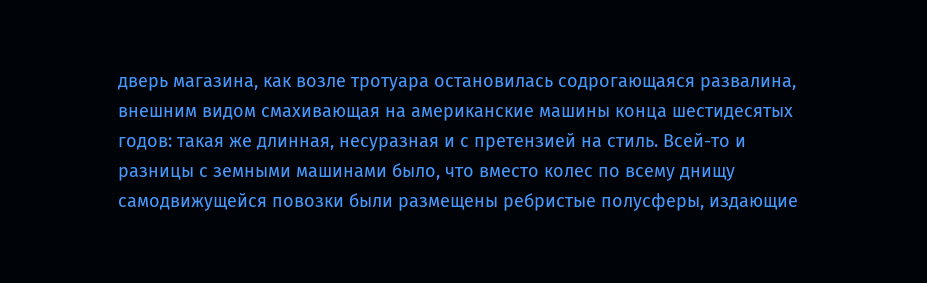дверь магазина, как возле тротуара остановилась содрогающаяся развалина, внешним видом смахивающая на американские машины конца шестидесятых годов: такая же длинная, несуразная и с претензией на стиль. Всей-то и разницы с земными машинами было, что вместо колес по всему днищу самодвижущейся повозки были размещены ребристые полусферы, издающие